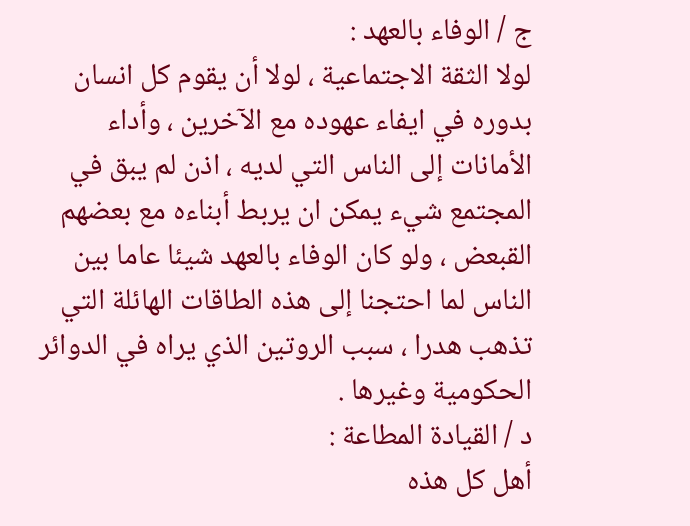ج / الوفاء بالعهد :
لولا الثقة الاجتماعية ، لولا أن يقوم كل انسان بدوره في ايفاء عهوده مع الآخرين ، وأداء الأمانات إلى الناس التي لديه ، اذن لم يبق في المجتمع شيء يمكن ان يربط أبناءه مع بعضهم القبعض ، ولو كان الوفاء بالعهد شيئا عاما بين الناس لما احتجنا إلى هذه الطاقات الهائلة التي تذهب هدرا ، سبب الروتين الذي يراه في الدوائر الحكومية وغيرها .
د / القيادة المطاعة :
أهل كل هذه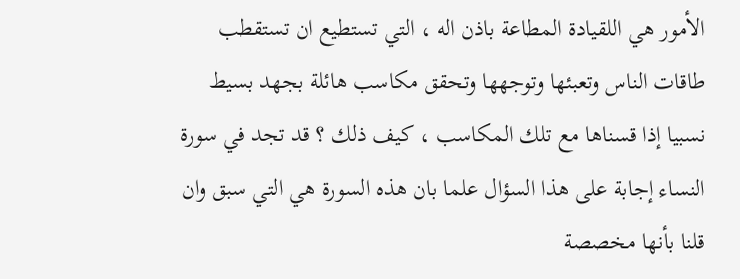الأمور هي اللقيادة المطاعة باذن اله ، التي تستطيع ان تستقطب طاقات الناس وتعبئها وتوجهها وتحقق مكاسب هائلة بجهد بسيط نسبيا إذا قسناها مع تلك المكاسب ، كيف ذلك ؟ قد تجد في سورة النساء إجابة على هذا السؤال علما بان هذه السورة هي التي سبق وان قلنا بأنها مخصصة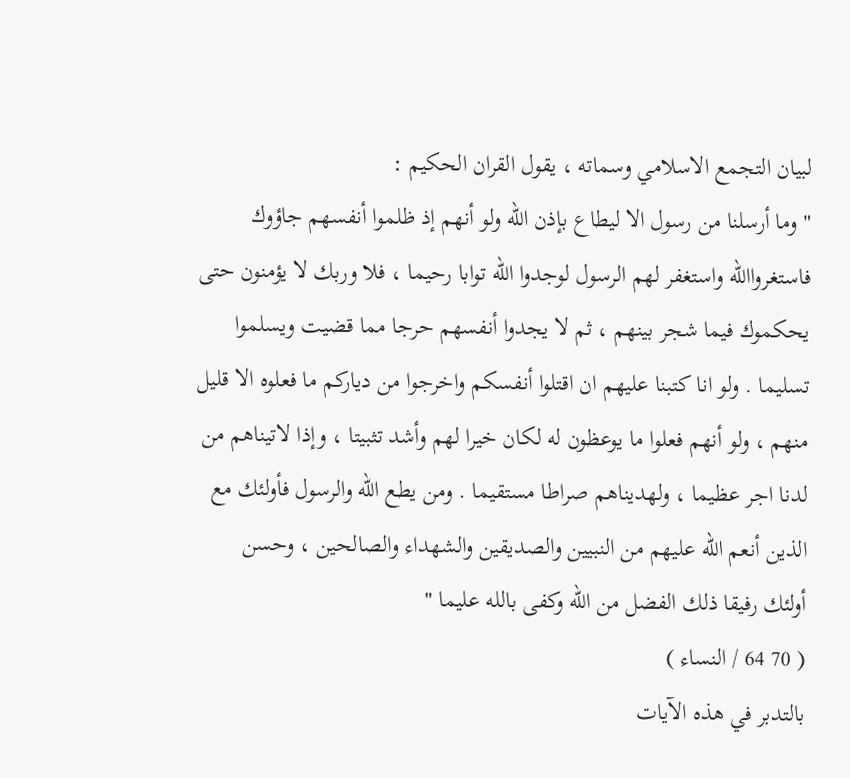لبيان التجمع الاسلامي وسماته ، يقول القران الحكيم :
" وما أرسلنا من رسول الا ليطاع بإذن الله ولو أنهم إذ ظلموا أنفسهم جاؤوك فاستغرواالله واستغفر لهم الرسول لوجدوا الله توابا رحيما ، فلا وربك لا يؤمنون حتى يحكموك فيما شجر بينهم ، ثم لا يجدوا أنفسهم حرجا مما قضيت ويسلموا تسليما . ولو انا كتبنا عليهم ان اقتلوا أنفسكم واخرجوا من دياركم ما فعلوه الا قليل منهم ، ولو أنهم فعلوا ما يوعظون له لكان خيرا لهم وأشد تثبيتا ، وإذا لاتيناهم من لدنا اجر عظيما ، ولهديناهم صراطا مستقيما . ومن يطع الله والرسول فأولئك مع الذين أنعم الله عليهم من النبيين والصديقين والشهداء والصالحين ، وحسن أولئك رفيقا ذلك الفضل من الله وكفى بالله عليما "
( 70 64 / النساء )
بالتدبر في هذه الآيات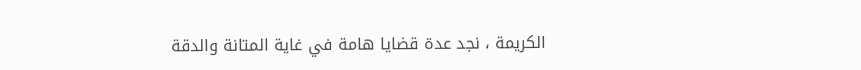الكريمة ، نجد عدة قضايا هامة في غاية المتانة والدقة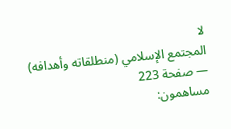لا
المجتمع الإسلامي (منطلقاته وأهدافه) — صفحة 223
مساهمون: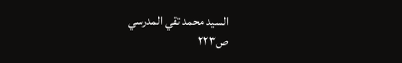السيد محمد تقي المدرسي
ص٢٢٣